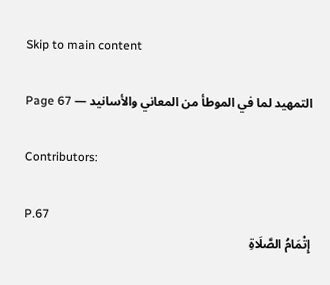Skip to main content

التمهيد لما في الموطأ من المعاني والأسانيد — Page 67

Contributors:

P.67
إِتْمَامُ الصَّلَاةِ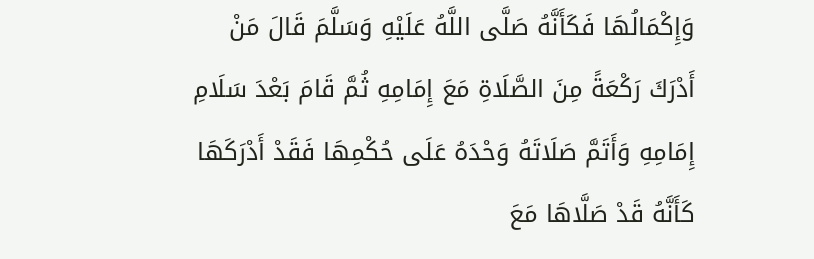وَإِكْمَالُهَا فَكَأَنَّهُ صَلَّى اللَّهُ عَلَيْهِ وَسَلَّمَ قَالَ مَنْ أَدْرَكَ رَكْعَةً مِنَ الصَّلَاةِ مَعَ إِمَامِهِ ثُمَّ قَامَ بَعْدَ سَلَامِ إِمَامِهِ وَأَتَمَّ صَلَاتَهُ وَحْدَهُ عَلَى حُكْمِهَا فَقَدْ أَدْرَكَهَا كَأَنَّهُ قَدْ صَلَّاهَا مَعَ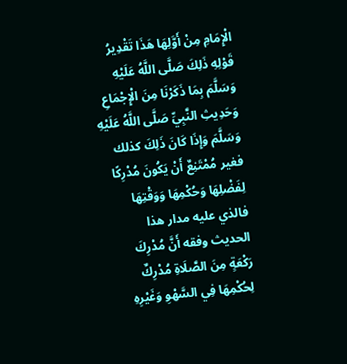الْإِمَامِ مِنْ أَوَّلِهَا هَذَا تَقْدِيرُ قَوْلِهِ ذَلِكَ صَلَّى اللَّهُ عَلَيْهِ وَسَلَّمَ بِمَا ذَكَرْنَا مِنَ الْإِجْمَاعِ وَحَدِيثِ النَّبِيِّ صَلَّى اللَّهُ عَلَيْهِ وَسَلَّمَ وَإِذَا كَانَ ذَلِكَ كذلك فغير مُمْتَنِعٌ أَنْ يَكُونَ مُدْرِكًا لِفَضْلِهَا وَحُكْمِهَا وَوَقْتِهَا فالذي عليه مدار هذا الحديث وفقه أَنَّ مُدْرِكَ رَكْعَةٍ مِنَ الصَّلَاةِ مُدْرِكٌ لِحُكْمِهَا فِي السَّهْوِ وَغَيْرِهِ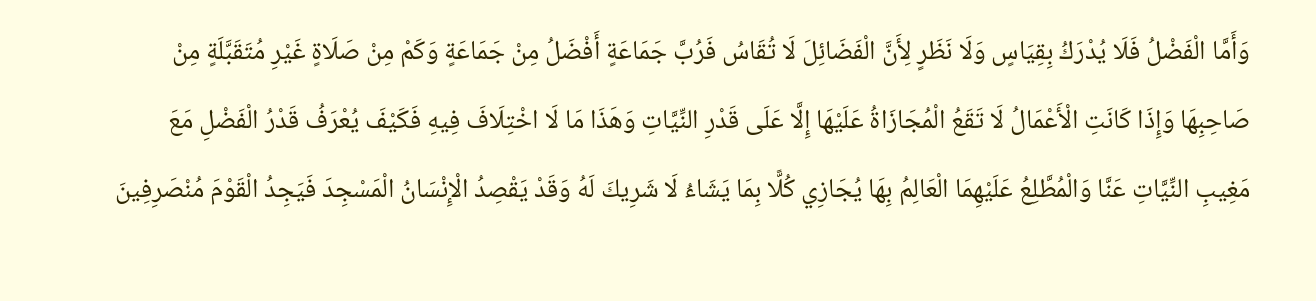وَأَمَّا الْفَضْلُ فَلَا يُدْرَكُ بِقِيَاسٍ وَلَا نَظَرٍ لِأَنَّ الْفَضَائِلَ لَا تُقَاسُ فَرُبَّ جَمَاعَةٍ أَفْضَلُ مِنْ جَمَاعَةٍ وَكَمْ مِنْ صَلَاةٍ غَيْرِ مُتَقَبَّلَةٍ مِنْ صَاحِبِهَا وَإِذَا كَانَتِ الْأَعْمَالُ لَا تَقَعُ الْمُجَازَاةُ عَلَيْهَا إِلَّا عَلَى قَدْرِ النِّيَّاتِ وَهَذَا مَا لَا اخْتِلَافَ فِيهِ فَكَيْفَ يُعْرَفُ قَدْرُ الْفَضْلِ مَعَ مَغِيبِ النِّيَّاتِ عَنَّا وَالْمُطَّلِعُ عَلَيْهِمَا الْعَالِمُ بِهَا يُجَازِي كُلًّا بِمَا يَشَاءُ لَا شَرِيكَ لَهُ وَقَدْ يَقْصِدُ الْإِنْسَانُ الْمَسْجِدَ فَيَجِدُ الْقَوْمَ مُنْصَرِفِينَ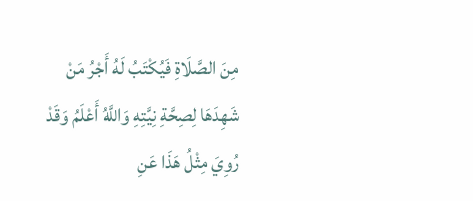مِنَ الصَّلَاةِ فَيُكْتَبُ لَهُ أَجْرُ مَنْ شَهِدَهَا لِصِحَّةِ نِيَّتِهِ وَاللَّهُ أَعْلَمُ وَقَدْ رُوِيَ مِثْلُ هَذَا عَنِ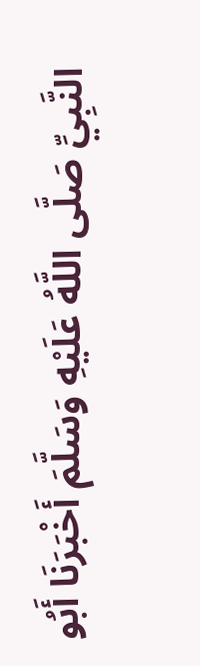النَّبِيِّ صَلَّى اللَّهُ عَلَيْهِ وَسَلَّمَ أَخْبَرَنَا أَبُو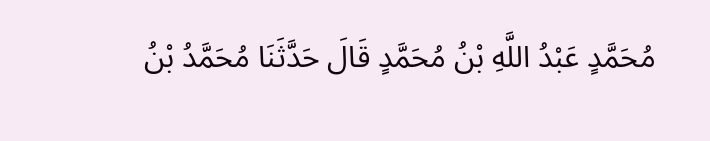مُحَمَّدٍ عَبْدُ اللَّهِ بْنُ مُحَمَّدٍ قَالَ حَدَّثَنَا مُحَمَّدُ بْنُ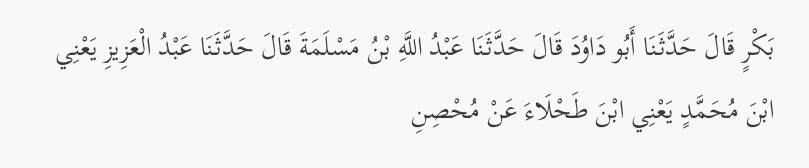بَكْرٍ قَالَ حَدَّثَنَا أَبُو دَاوُدَ قَالَ حَدَّثَنَا عَبْدُ اللَّهِ بْنُ مَسْلَمَةَ قَالَ حَدَّثَنَا عَبْدُ الْعَزِيزِ يَعْنِي ابْنَ مُحَمَّدٍ يَعْنِي ابْنَ طَحْلَاءَ عَنْ مُحْصِنِ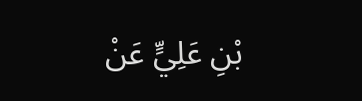بْنِ عَلِيٍّ عَنْ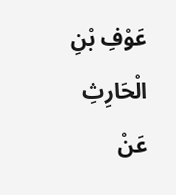عَوْفِ بْنِ الْحَارِثِ عَنْ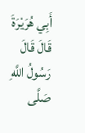أَبِي هُرَيْرَةَ قَالَ قَالَ رَسُولُ اللَّهِ صَلَّى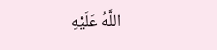اللَّهُ عَلَيْهِ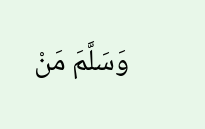وَسَلَّمَ مَنْ